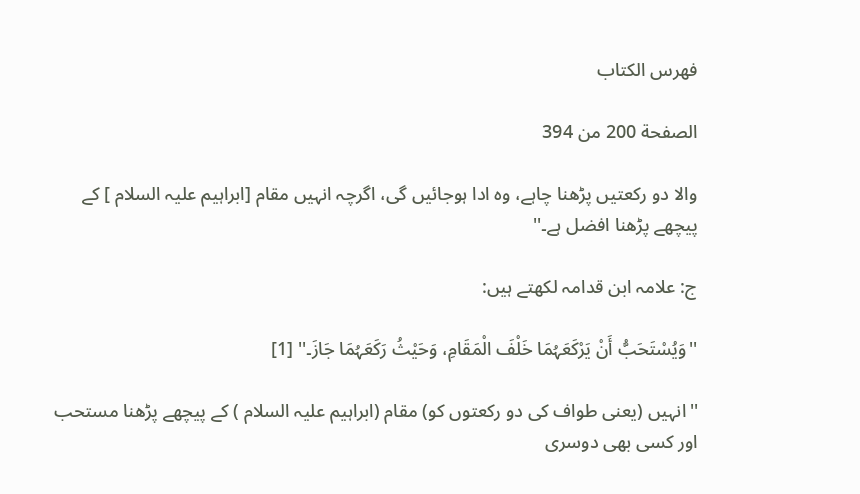فهرس الكتاب

الصفحة 200 من 394

والا دو رکعتیں پڑھنا چاہے، وہ ادا ہوجائیں گی، اگرچہ انہیں مقام [ابراہیم علیہ السلام ] کے پیچھے پڑھنا افضل ہے۔''

ج: علامہ ابن قدامہ لکھتے ہیں:

''وَیُسْتَحَبُّ أَنْ یَرْکَعَہُمَا خَلْفَ الْمَقَامِ، وَحَیْثُ رَکَعَہُمَا جَازَ۔'' [1]

''انہیں (یعنی طواف کی دو رکعتوں کو) مقام (ابراہیم علیہ السلام ) کے پیچھے پڑھنا مستحب اور کسی بھی دوسری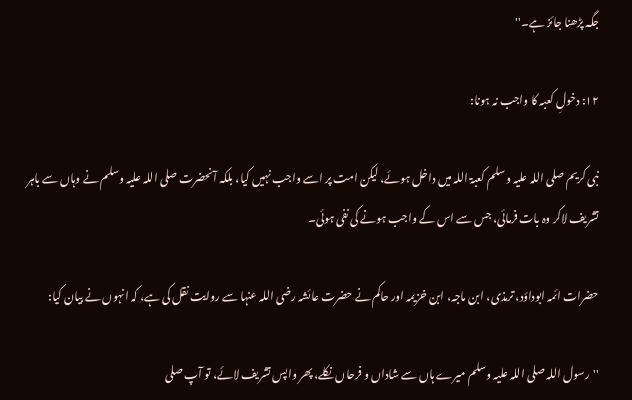جگہ پڑھنا جائز ہے۔''

۱۲: دخولِ کعبہ کا واجب نہ ہونا:

نبی کریم صلی اللہ علیہ وسلم کعبۃ اللہ میں داخل ہوئے، لیکن امت پر اسے واجب نہیں کیا، بلکہ آنحضرت صلی اللہ علیہ وسلم نے وہاں سے باہر تشریف لاکر وہ بات فرمائی، جس سے اس کے واجب ہونے کی نفی ہوئی۔

حضرات ائمہ ابوداؤد، ترمذی، ابن ماجہ، ابن خزیمہ اور حاکم نے حضرت عائشہ رضی اللہ عنہا سے روایت نقل کی ہے، کہ انہوں نے بیان کیا:

''رسول اللہ صلی اللہ علیہ وسلم میرے ہاں سے شاداں و فرحاں نکلے، پھر واپس تشریف لائے، تو آپ صلی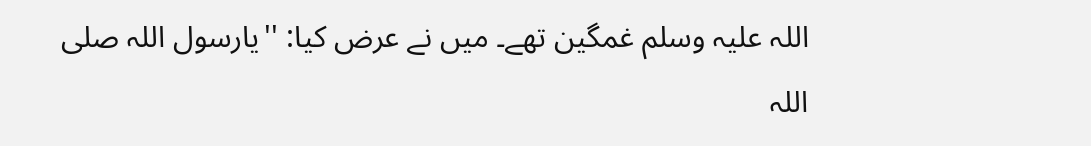اللہ علیہ وسلم غمگین تھے۔ میں نے عرض کیا: ''یارسول اللہ صلی اللہ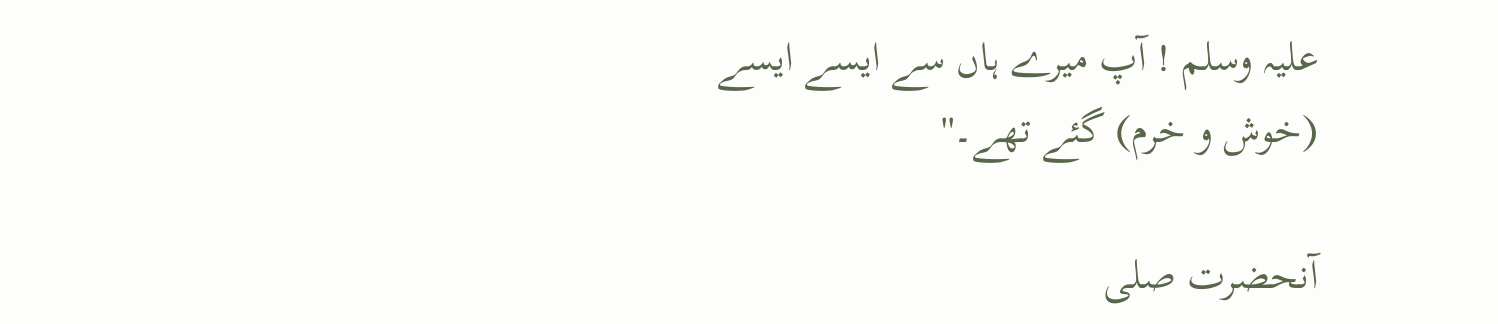علیہ وسلم ! آپ میرے ہاں سے ایسے ایسے (خوش و خرم) گئے تھے۔''

آنحضرت صلی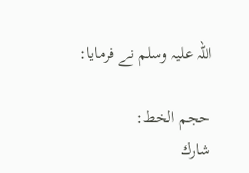اللہ علیہ وسلم نے فرمایا:

حجم الخط:
شارك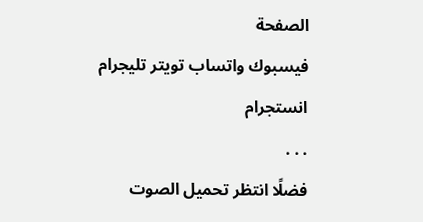الصفحة
فيسبوك واتساب تويتر تليجرام انستجرام
. . .
فضلًا انتظر تحميل الصوت